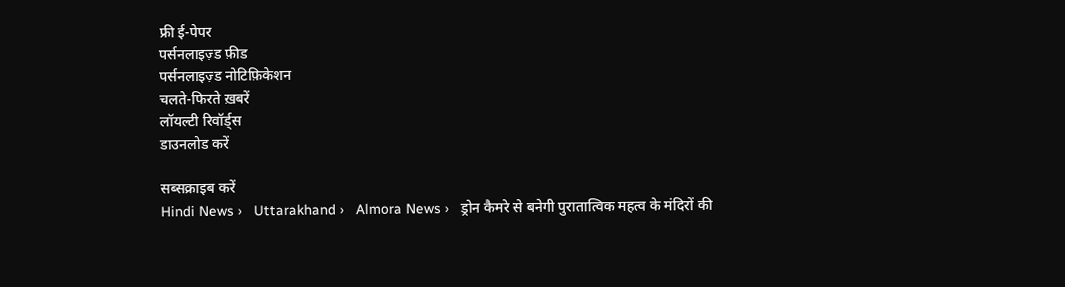फ्री ई-पेपर
पर्सनलाइज़्ड फ़ीड
पर्सनलाइज़्ड नोटिफ़िकेशन
चलते-फिरते ख़बरें
लॉयल्टी रिवॉर्ड्स
डाउनलोड करें

सब्सक्राइब करें
Hindi News ›   Uttarakhand ›   Almora News ›   ड्रोन कैमरे से बनेगी पुरातात्विक महत्व के मंदिरों की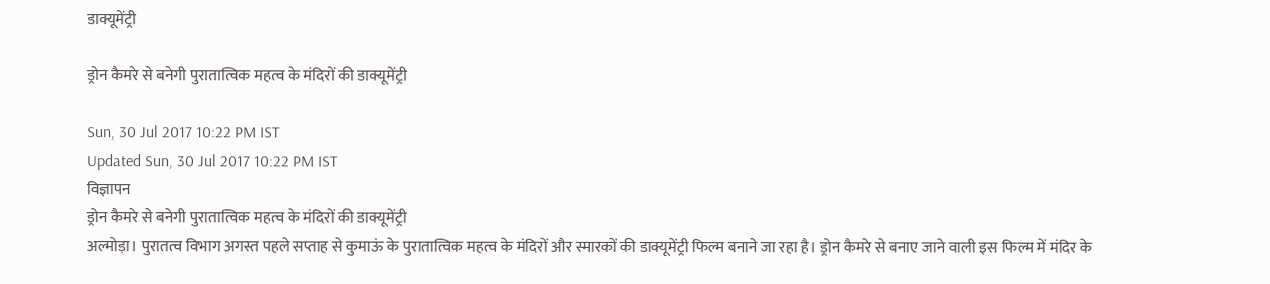डाक्यूमेंट्री

ड्रोन कैमरे से बनेगी पुरातात्विक महत्व के मंदिरों की डाक्यूमेंट्री

Sun, 30 Jul 2017 10:22 PM IST
Updated Sun, 30 Jul 2017 10:22 PM IST
विज्ञापन
ड्रोन कैमरे से बनेगी पुरातात्विक महत्व के मंदिरों की डाक्यूमेंट्री
अल्मोड़ा। पुरातत्व विभाग अगस्त पहले सप्ताह से कुमाऊं के पुरातात्विक महत्व के मंदिरों और स्मारकों की डाक्यूमेंट्री फिल्म बनाने जा रहा है। ड्रोन कैमरे से बनाए जाने वाली इस फिल्म में मंदिर के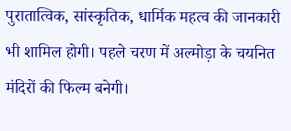पुरातात्विक, सांस्कृतिक, धार्मिक महत्व की जानकारी भी शामिल होगी। पहले चरण में अल्मोड़ा के चयनित मंदिरों की फिल्म बनेगी।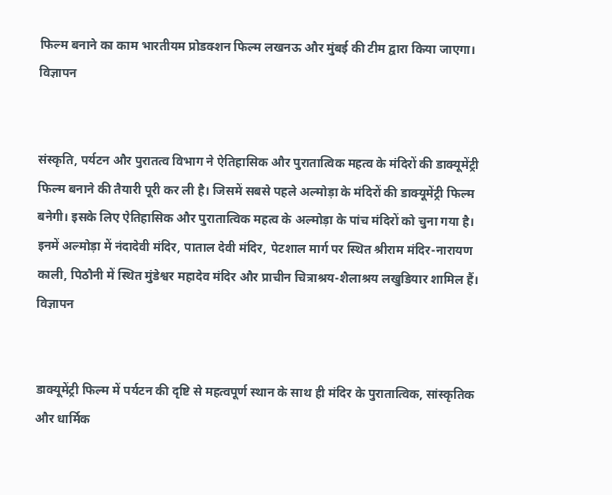फिल्म बनाने का काम भारतीयम प्रोडक्शन फिल्म लखनऊ और मुंबई की टीम द्वारा किया जाएगा।
विज्ञापन


संस्कृति, पर्यटन और पुरातत्व विभाग ने ऐतिहासिक और पुरातात्विक महत्व के मंदिरों की डाक्यूमेंट्री फिल्म बनाने की तैयारी पूरी कर ली है। जिसमें सबसे पहले अल्मोड़ा के मंदिरों की डाक्यूमेंट्री फिल्म बनेगी। इसके लिए ऐतिहासिक और पुरातात्विक महत्व के अल्मोड़ा के पांच मंदिरों को चुना गया है। इनमें अल्मोड़ा में नंदादेवी मंदिर, पाताल देवी मंदिर, पेटशाल मार्ग पर स्थित श्रीराम मंदिर-नारायण काली, पिठौनी में स्थित मुंडेश्वर महादेव मंदिर और प्राचीन चित्राश्रय-शैलाश्रय लखुडियार शामिल हैं।
विज्ञापन


डाक्यूमेंट्री फिल्म में पर्यटन की दृष्टि से महत्वपूर्ण स्थान के साथ ही मंदिर के पुरातात्विक, सांस्कृतिक और धार्मिक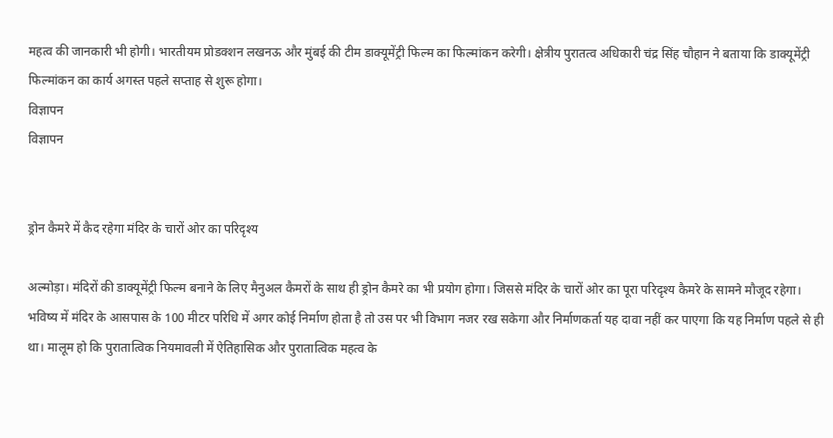महत्व की जानकारी भी होगी। भारतीयम प्रोडक्शन लखनऊ और मुंबई की टीम डाक्यूमेंट्री फिल्म का फिल्मांकन करेगी। क्षेत्रीय पुरातत्व अधिकारी चंद्र सिंह चौहान ने बताया कि डाक्यूमेंट्री फिल्मांकन का कार्य अगस्त पहले सप्ताह से शुरू होगा।
विज्ञापन
विज्ञापन


ड्रोन कैमरे में कैद रहेगा मंदिर के चारों ओर का परिदृश्य

अल्मोड़ा। मंदिरों की डाक्यूमेंट्री फिल्म बनाने के लिए मैनुअल कैमरों के साथ ही ड्रोन कैमरे का भी प्रयोग होगा। जिससे मंदिर के चारों ओर का पूरा परिदृश्य कैमरे के सामने मौजूद रहेगा। भविष्य में मंदिर के आसपास के 100 मीटर परिधि में अगर कोई निर्माण होता है तो उस पर भी विभाग नजर रख सकेगा और निर्माणकर्ता यह दावा नहीं कर पाएगा कि यह निर्माण पहले से ही था। मालूम हो कि पुरातात्विक नियमावली में ऐतिहासिक और पुरातात्विक महत्व के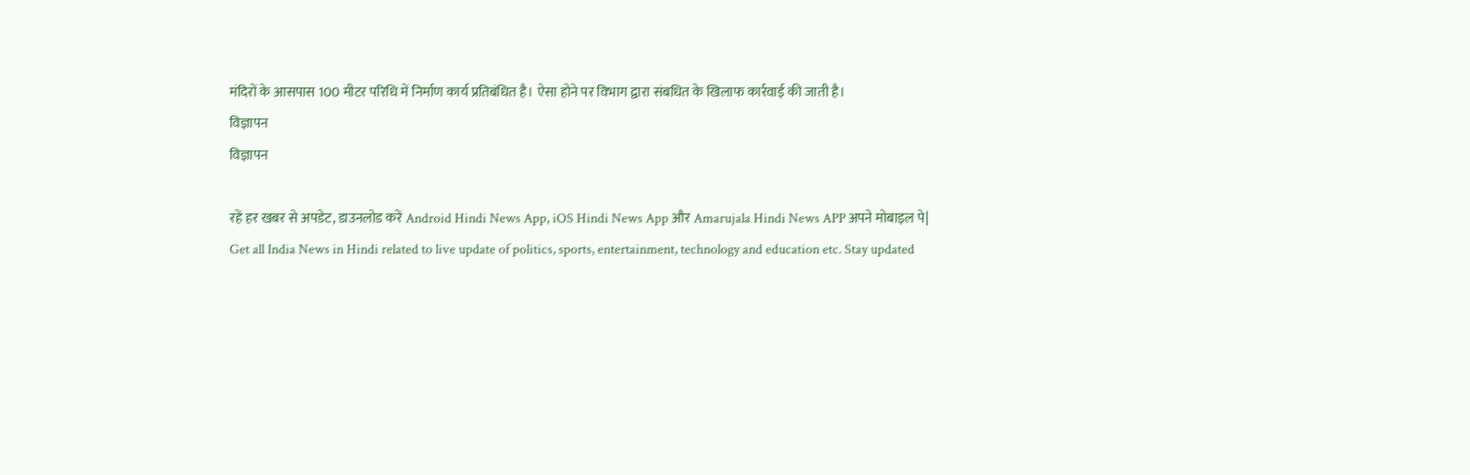मंदिरों के आसपास 100 मीटर परिधि में निर्माण कार्य प्रतिबंधित है। ऐसा होने पर विभाग द्वारा संबधित के खिलाफ कार्रवाई की जाती है।
विज्ञापन
विज्ञापन

रहें हर खबर से अपडेट, डाउनलोड करें Android Hindi News App, iOS Hindi News App और Amarujala Hindi News APP अपने मोबाइल पे|
Get all India News in Hindi related to live update of politics, sports, entertainment, technology and education etc. Stay updated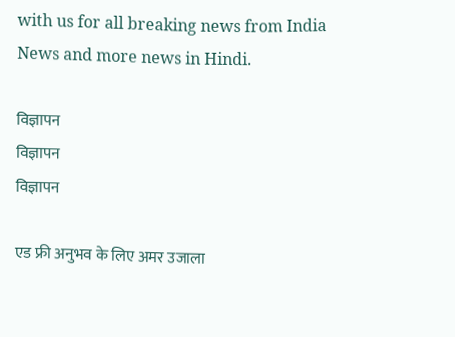with us for all breaking news from India News and more news in Hindi.

विज्ञापन
विज्ञापन
विज्ञापन

एड फ्री अनुभव के लिए अमर उजाला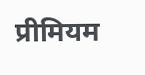प्रीमियम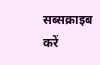सब्सक्राइब करें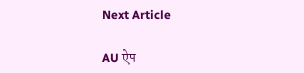Next Article

AU ऐप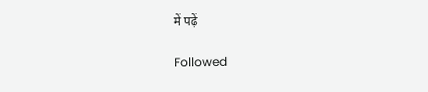में पढ़ें

Followed